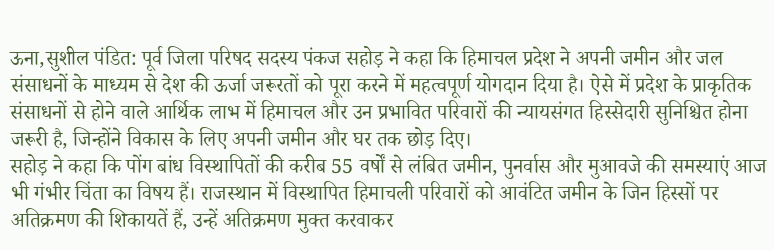ऊना,सुशील पंडित: पूर्व जिला परिषद सदस्य पंकज सहोड़ ने कहा कि हिमाचल प्रदेश ने अपनी जमीन और जल संसाधनों के माध्यम से देश की ऊर्जा जरूरतों को पूरा करने में महत्वपूर्ण योगदान दिया है। ऐसे में प्रदेश के प्राकृतिक संसाधनों से होने वाले आर्थिक लाभ में हिमाचल और उन प्रभावित परिवारों की न्यायसंगत हिस्सेदारी सुनिश्चित होना जरूरी है, जिन्होंने विकास के लिए अपनी जमीन और घर तक छोड़ दिए।
सहोड़ ने कहा कि पोंग बांध विस्थापितों की करीब 55 वर्षों से लंबित जमीन, पुनर्वास और मुआवजे की समस्याएं आज भी गंभीर चिंता का विषय हैं। राजस्थान में विस्थापित हिमाचली परिवारों को आवंटित जमीन के जिन हिस्सों पर अतिक्रमण की शिकायतें हैं, उन्हें अतिक्रमण मुक्त करवाकर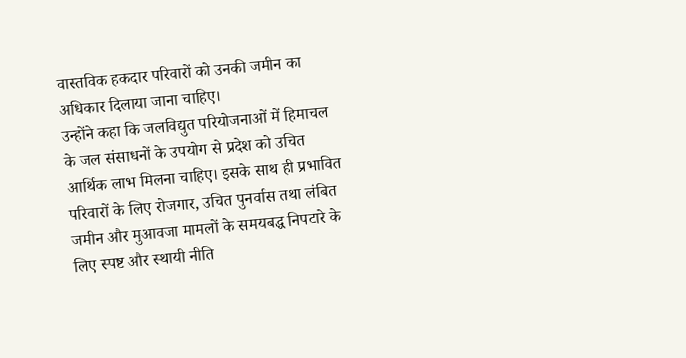वास्तविक हकदार परिवारों को उनकी जमीन का अधिकार दिलाया जाना चाहिए।
उन्होंने कहा कि जलविद्युत परियोजनाओं में हिमाचल के जल संसाधनों के उपयोग से प्रदेश को उचित आर्थिक लाभ मिलना चाहिए। इसके साथ ही प्रभावित परिवारों के लिए रोजगार, उचित पुनर्वास तथा लंबित जमीन और मुआवजा मामलों के समयबद्ध निपटारे के लिए स्पष्ट और स्थायी नीति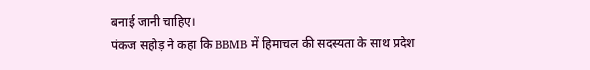बनाई जानी चाहिए।
पंकज सहोड़ ने कहा कि BBMB में हिमाचल की सदस्यता के साथ प्रदेश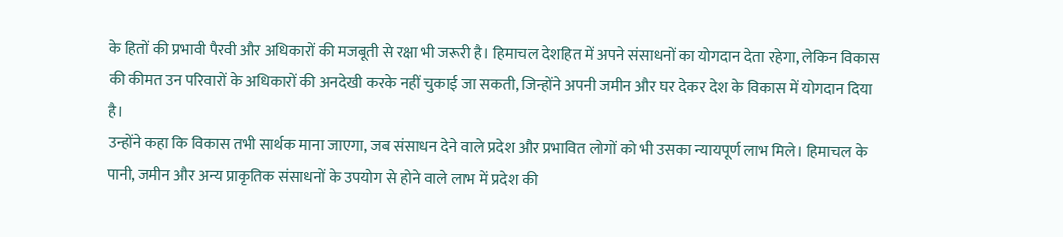के हितों की प्रभावी पैरवी और अधिकारों की मजबूती से रक्षा भी जरूरी है। हिमाचल देशहित में अपने संसाधनों का योगदान देता रहेगा, लेकिन विकास की कीमत उन परिवारों के अधिकारों की अनदेखी करके नहीं चुकाई जा सकती, जिन्होंने अपनी जमीन और घर देकर देश के विकास में योगदान दिया है।
उन्होंने कहा कि विकास तभी सार्थक माना जाएगा, जब संसाधन देने वाले प्रदेश और प्रभावित लोगों को भी उसका न्यायपूर्ण लाभ मिले। हिमाचल के पानी, जमीन और अन्य प्राकृतिक संसाधनों के उपयोग से होने वाले लाभ में प्रदेश की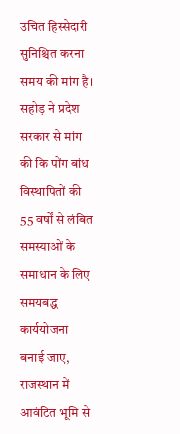उचित हिस्सेदारी सुनिश्चित करना समय की मांग है।
सहोड़ ने प्रदेश सरकार से मांग की कि पोंग बांध विस्थापितों की 55 वर्षों से लंबित समस्याओं के समाधान के लिए समयबद्ध कार्ययोजना बनाई जाए, राजस्थान में आवंटित भूमि से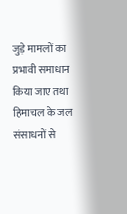जुड़े मामलों का प्रभावी समाधान किया जाए तथा हिमाचल के जल संसाधनों से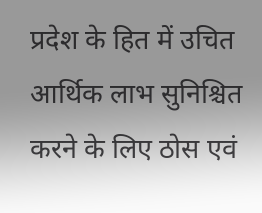प्रदेश के हित में उचित आर्थिक लाभ सुनिश्चित करने के लिए ठोस एवं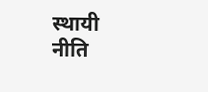स्थायी नीति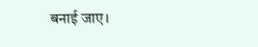बनाई जाए।